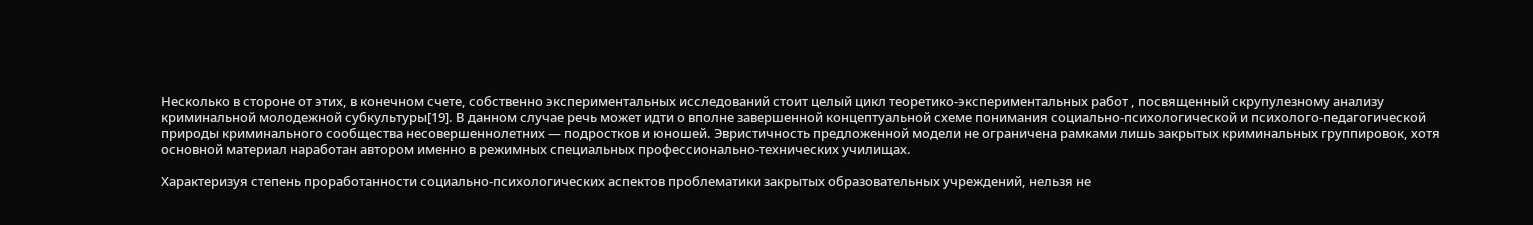Несколько в стороне от этих, в конечном счете, собственно экспериментальных исследований стоит целый цикл теоретико-экспериментальных работ , посвященный скрупулезному анализу криминальной молодежной субкультуры[19]. В данном случае речь может идти о вполне завершенной концептуальной схеме понимания социально-психологической и психолого-педагогической природы криминального сообщества несовершеннолетних — подростков и юношей. Эвристичность предложенной модели не ограничена рамками лишь закрытых криминальных группировок, хотя основной материал наработан автором именно в режимных специальных профессионально-технических училищах.

Характеризуя степень проработанности социально-психологических аспектов проблематики закрытых образовательных учреждений, нельзя не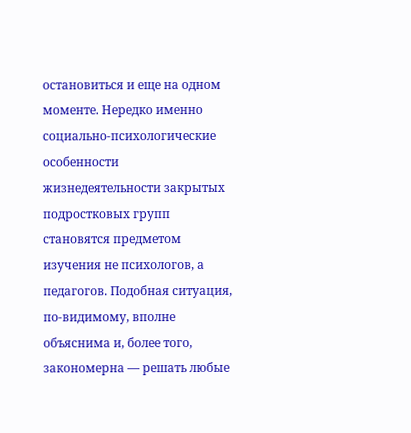остановиться и еще на одном моменте. Нередко именно социально-психологические особенности жизнедеятельности закрытых подростковых групп становятся предметом изучения не психологов, а педагогов. Подобная ситуация, по-видимому, вполне объяснима и, более того, закономерна — решать любые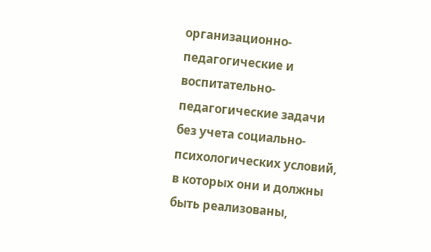организационно-педагогические и воспитательно-педагогические задачи без учета социально-психологических условий, в которых они и должны быть реализованы,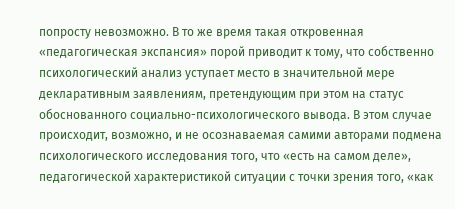попросту невозможно. В то же время такая откровенная «педагогическая экспансия» порой приводит к тому, что собственно психологический анализ уступает место в значительной мере декларативным заявлениям, претендующим при этом на статус обоснованного социально-психологического вывода. В этом случае происходит, возможно, и не осознаваемая самими авторами подмена психологического исследования того, что «есть на самом деле», педагогической характеристикой ситуации с точки зрения того, «как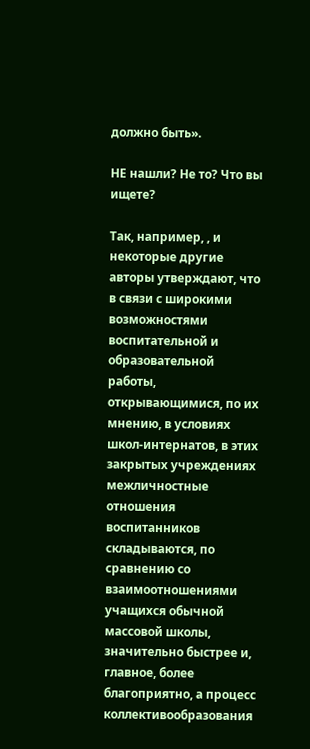должно быть».

НЕ нашли? Не то? Что вы ищете?

Так, например, , и некоторые другие авторы утверждают, что в связи с широкими возможностями воспитательной и образовательной работы, открывающимися, по их мнению, в условиях школ-интернатов, в этих закрытых учреждениях межличностные отношения воспитанников складываются, по сравнению со взаимоотношениями учащихся обычной массовой школы, значительно быстрее и, главное, более благоприятно, а процесс коллективообразования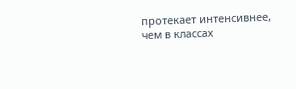протекает интенсивнее, чем в классах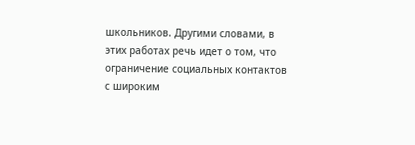школьников. Другими словами, в этих работах речь идет о том, что ограничение социальных контактов с широким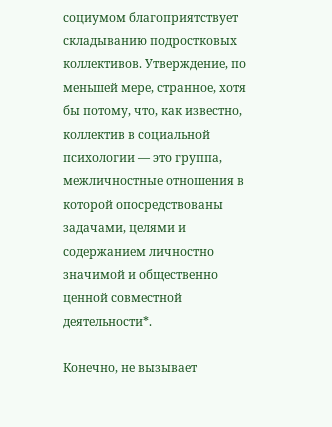социумом благоприятствует складыванию подростковых коллективов. Утверждение, по меньшей мере, странное, хотя бы потому, что, как известно, коллектив в социальной психологии — это группа, межличностные отношения в которой опосредствованы задачами, целями и содержанием личностно значимой и общественно ценной совместной деятельности*.

Конечно, не вызывает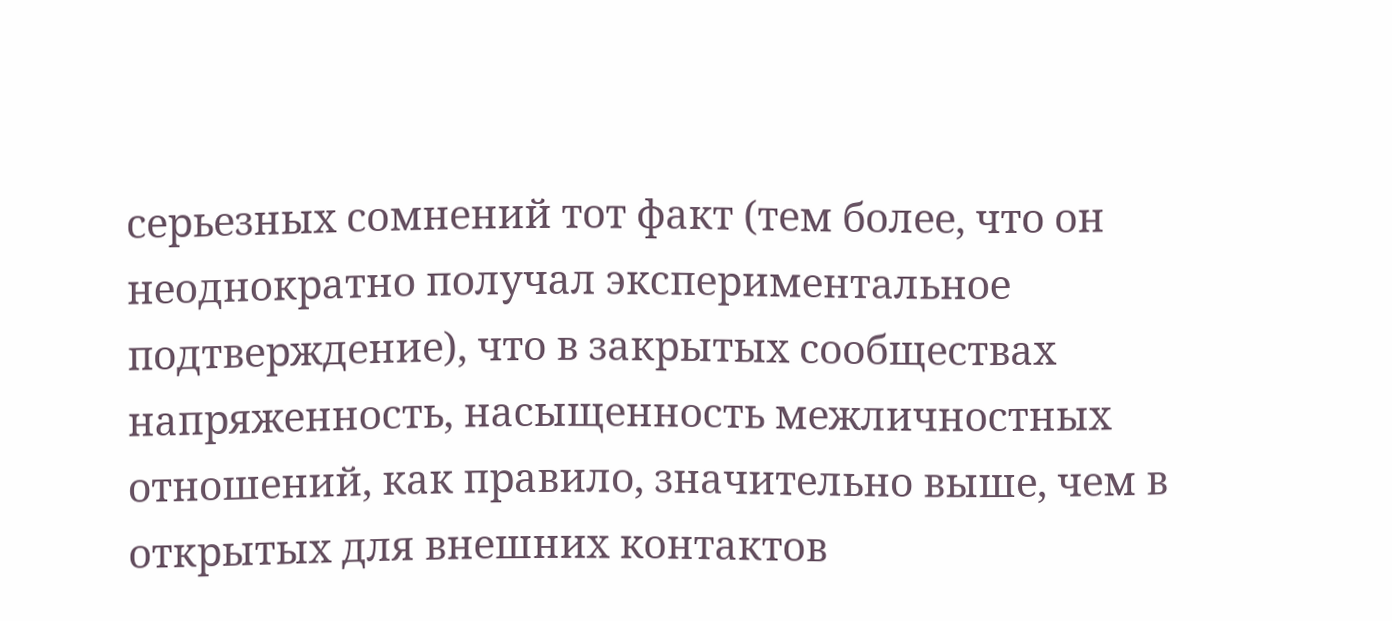серьезных сомнений тот факт (тем более, что он неоднократно получал экспериментальное подтверждение), что в закрытых сообществах напряженность, насыщенность межличностных отношений, как правило, значительно выше, чем в открытых для внешних контактов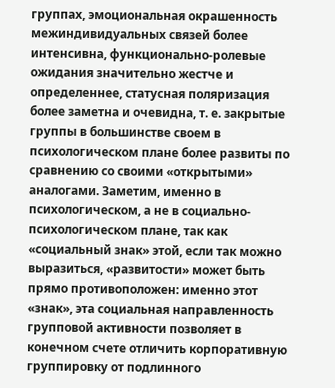группах, эмоциональная окрашенность межиндивидуальных связей более интенсивна, функционально-ролевые ожидания значительно жестче и определеннее, статусная поляризация более заметна и очевидна, т. е. закрытые группы в большинстве своем в психологическом плане более развиты по сравнению со своими «открытыми» аналогами. Заметим, именно в психологическом, а не в социально-психологическом плане, так как «социальный знак» этой, если так можно выразиться, «развитости» может быть прямо противоположен: именно этот «знак», эта социальная направленность групповой активности позволяет в конечном счете отличить корпоративную группировку от подлинного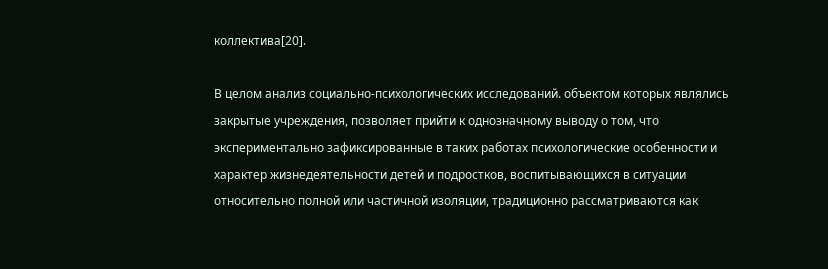коллектива[20].

В целом анализ социально-психологических исследований. объектом которых являлись закрытые учреждения, позволяет прийти к однозначному выводу о том, что экспериментально зафиксированные в таких работах психологические особенности и характер жизнедеятельности детей и подростков, воспитывающихся в ситуации относительно полной или частичной изоляции, традиционно рассматриваются как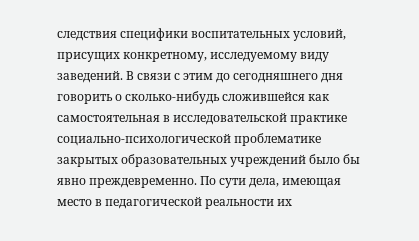следствия специфики воспитательных условий, присущих конкретному, исследуемому виду заведений. В связи с этим до сегодняшнего дня говорить о сколько-нибудь сложившейся как самостоятельная в исследовательской практике социально-психологической проблематике закрытых образовательных учреждений было бы явно преждевременно. По сути дела, имеющая место в педагогической реальности их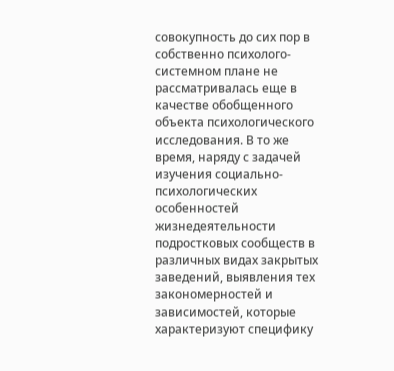совокупность до сих пор в собственно психолого-системном плане не рассматривалась еще в качестве обобщенного объекта психологического исследования. В то же время, наряду с задачей изучения социально-психологических особенностей жизнедеятельности подростковых сообществ в различных видах закрытых заведений, выявления тех закономерностей и зависимостей, которые характеризуют специфику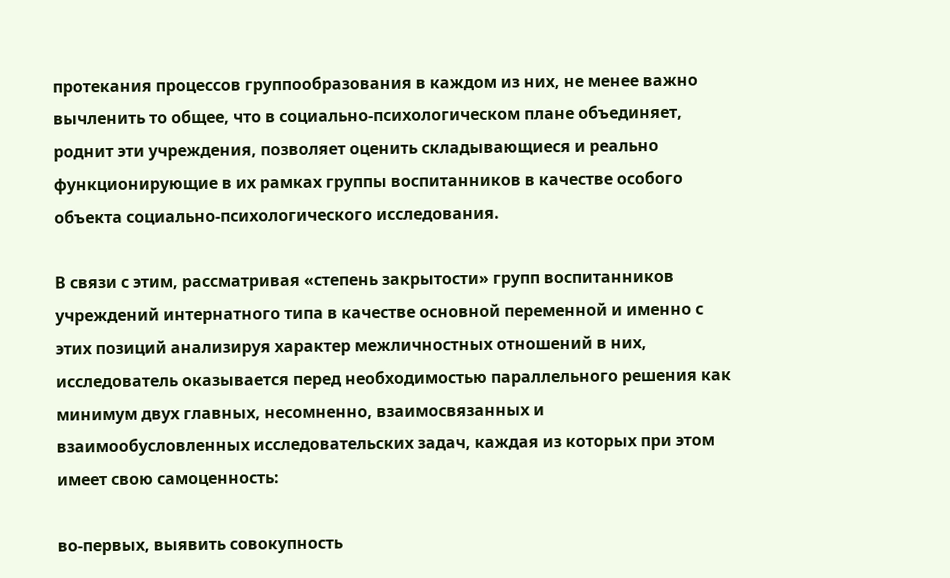протекания процессов группообразования в каждом из них, не менее важно вычленить то общее, что в социально-психологическом плане объединяет, роднит эти учреждения, позволяет оценить складывающиеся и реально функционирующие в их рамках группы воспитанников в качестве особого объекта социально-психологического исследования.

В связи с этим, рассматривая «степень закрытости» групп воспитанников учреждений интернатного типа в качестве основной переменной и именно с этих позиций анализируя характер межличностных отношений в них, исследователь оказывается перед необходимостью параллельного решения как минимум двух главных, несомненно, взаимосвязанных и взаимообусловленных исследовательских задач, каждая из которых при этом имеет свою самоценность:

во-первых, выявить совокупность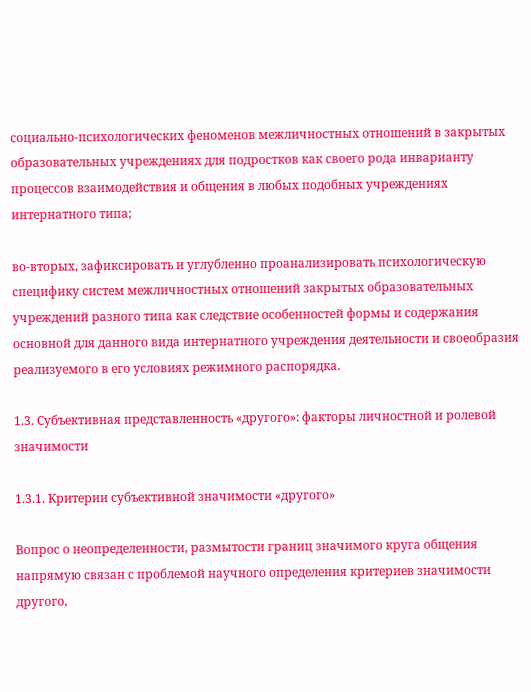социально-психологических феноменов межличностных отношений в закрытых образовательных учреждениях для подростков как своего рода инварианту процессов взаимодействия и общения в любых подобных учреждениях интернатного типа;

во-вторых, зафиксировать и углубленно проанализировать психологическую специфику систем межличностных отношений закрытых образовательных учреждений разного типа как следствие особенностей формы и содержания основной для данного вида интернатного учреждения деятельности и своеобразия реализуемого в его условиях режимного распорядка.

1.3. Субъективная представленность «другого»: факторы личностной и ролевой значимости

1.3.1. Критерии субъективной значимости «другого»

Вопрос о неопределенности, размытости границ значимого круга общения напрямую связан с проблемой научного определения критериев значимости другого,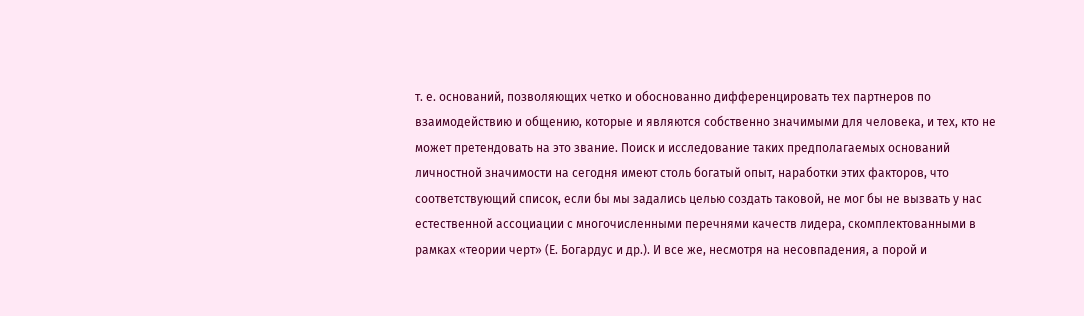т. е. оснований, позволяющих четко и обоснованно дифференцировать тех партнеров по взаимодействию и общению, которые и являются собственно значимыми для человека, и тех, кто не может претендовать на это звание. Поиск и исследование таких предполагаемых оснований личностной значимости на сегодня имеют столь богатый опыт, наработки этих факторов, что соответствующий список, если бы мы задались целью создать таковой, не мог бы не вызвать у нас естественной ассоциации с многочисленными перечнями качеств лидера, скомплектованными в рамках «теории черт» (Е. Богардус и др.). И все же, несмотря на несовпадения, а порой и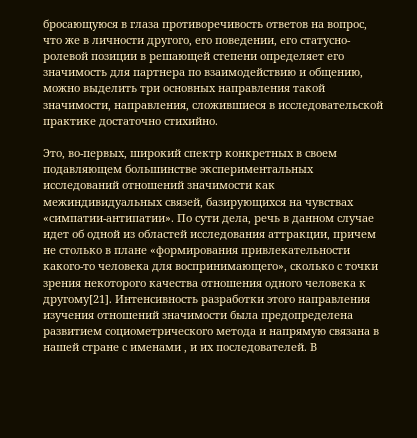бросающуюся в глаза противоречивость ответов на вопрос, что же в личности другого, его поведении, его статусно-ролевой позиции в решающей степени определяет его значимость для партнера по взаимодействию и общению, можно выделить три основных направления такой значимости, направления, сложившиеся в исследовательской практике достаточно стихийно.

Это, во-первых, широкий спектр конкретных в своем подавляющем большинстве экспериментальных исследований отношений значимости как межиндивидуальных связей, базирующихся на чувствах «симпатии-антипатии». По сути дела, речь в данном случае идет об одной из областей исследования аттракции, причем не столько в плане «формирования привлекательности какого-то человека для воспринимающего», сколько с точки зрения некоторого качества отношения одного человека к другому[21]. Интенсивность разработки этого направления изучения отношений значимости была предопределена развитием социометрического метода и напрямую связана в нашей стране с именами , и их последователей. В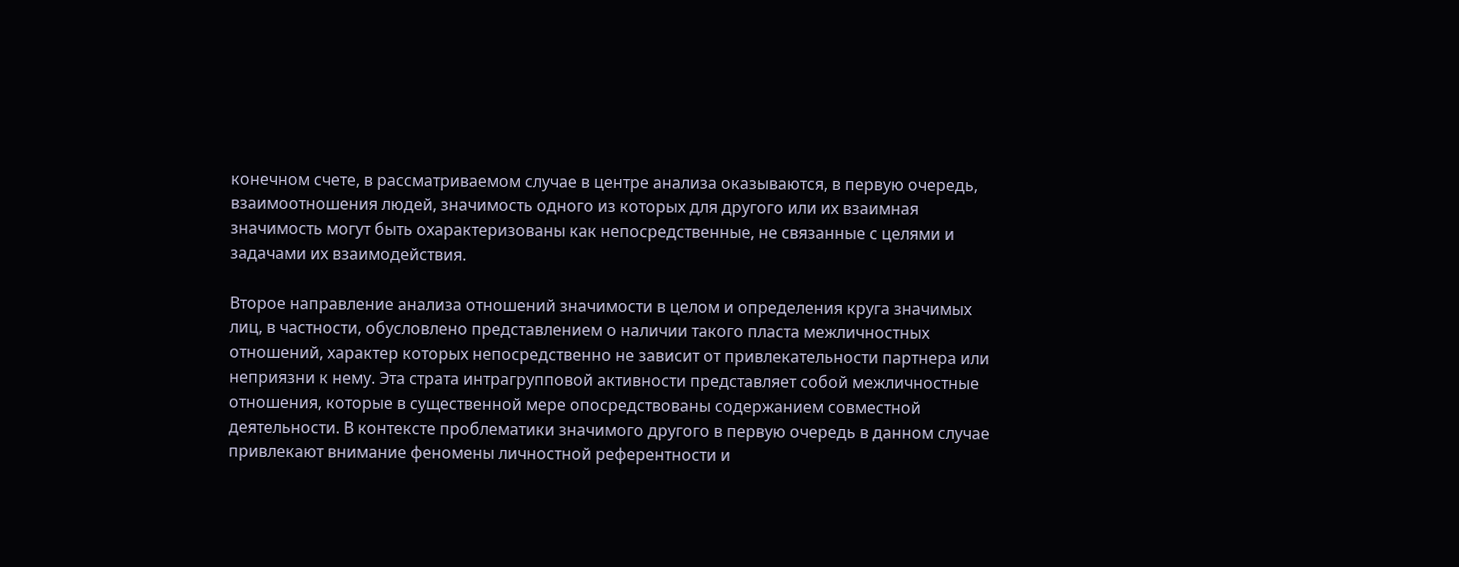конечном счете, в рассматриваемом случае в центре анализа оказываются, в первую очередь, взаимоотношения людей, значимость одного из которых для другого или их взаимная значимость могут быть охарактеризованы как непосредственные, не связанные с целями и задачами их взаимодействия.

Второе направление анализа отношений значимости в целом и определения круга значимых лиц, в частности, обусловлено представлением о наличии такого пласта межличностных отношений, характер которых непосредственно не зависит от привлекательности партнера или неприязни к нему. Эта страта интрагрупповой активности представляет собой межличностные отношения, которые в существенной мере опосредствованы содержанием совместной деятельности. В контексте проблематики значимого другого в первую очередь в данном случае привлекают внимание феномены личностной референтности и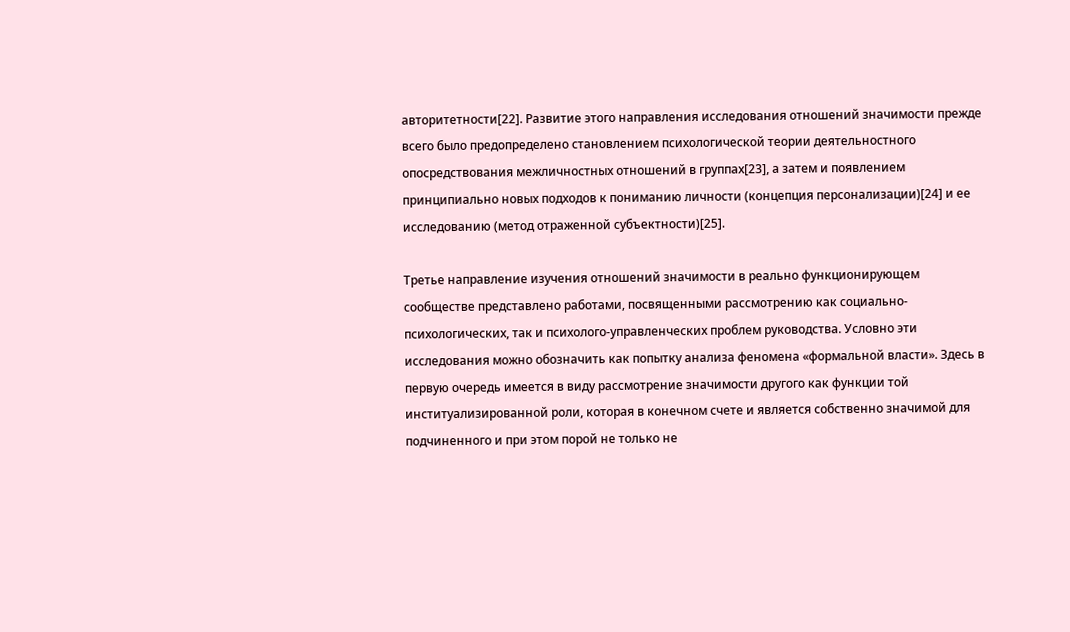авторитетности[22]. Развитие этого направления исследования отношений значимости прежде всего было предопределено становлением психологической теории деятельностного опосредствования межличностных отношений в группах[23], а затем и появлением принципиально новых подходов к пониманию личности (концепция персонализации)[24] и ее исследованию (метод отраженной субъектности)[25].

Третье направление изучения отношений значимости в реально функционирующем сообществе представлено работами, посвященными рассмотрению как социально-психологических, так и психолого-управленческих проблем руководства. Условно эти исследования можно обозначить как попытку анализа феномена «формальной власти». Здесь в первую очередь имеется в виду рассмотрение значимости другого как функции той институализированной роли, которая в конечном счете и является собственно значимой для подчиненного и при этом порой не только не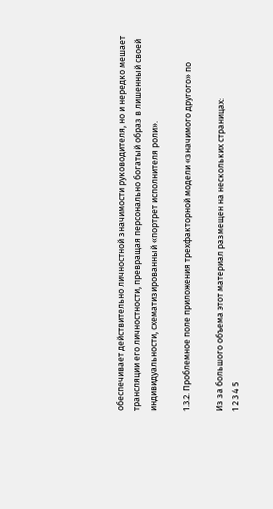обеспечивает действительно личностной значимости руководителя, но и нередко мешает трансляции его личностности, превращая персонально богатый образ в лишенный своей индивидуальности, схематизированный «портрет исполнителя роли».

1.3.2. Проблемное поле приложения трехфакторной модели «значимого другого» по

Из за большого объема этот материал размещен на нескольких страницах:
1 2 3 4 5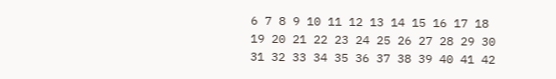6 7 8 9 10 11 12 13 14 15 16 17 18 19 20 21 22 23 24 25 26 27 28 29 30 31 32 33 34 35 36 37 38 39 40 41 42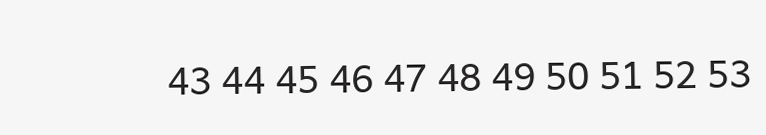43 44 45 46 47 48 49 50 51 52 53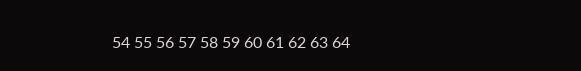54 55 56 57 58 59 60 61 62 63 64